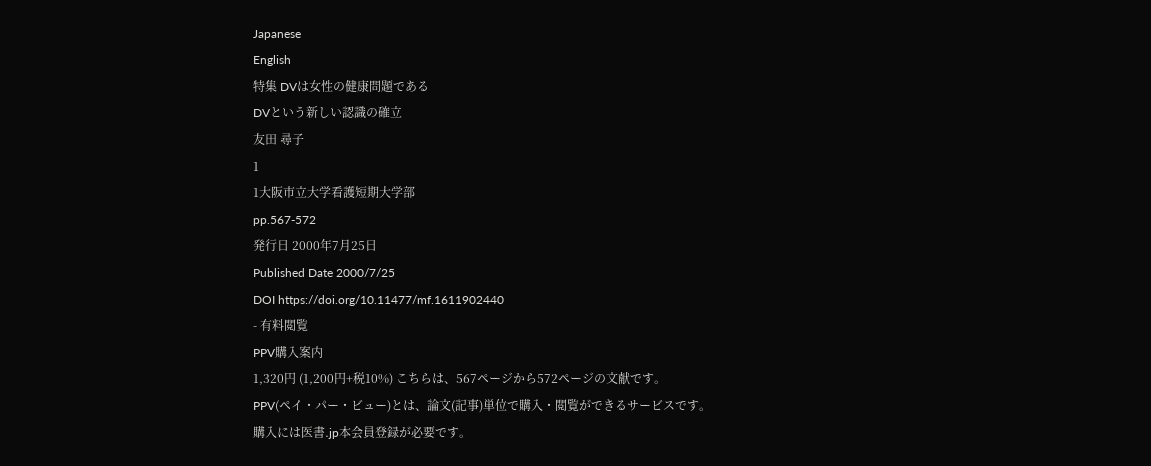Japanese
English
特集 DVは女性の健康問題である
DVという新しい認識の確立
友田 尋子
1
1大阪市立大学看護短期大学部
pp.567-572
発行日 2000年7月25日
Published Date 2000/7/25
DOI https://doi.org/10.11477/mf.1611902440
- 有料閲覧
PPV購入案内
1,320円 (1,200円+税10%) こちらは、567ページから572ページの文献です。
PPV(ペイ・パー・ビュー)とは、論文(記事)単位で購入・閲覧ができるサービスです。
購入には医書.jp本会員登録が必要です。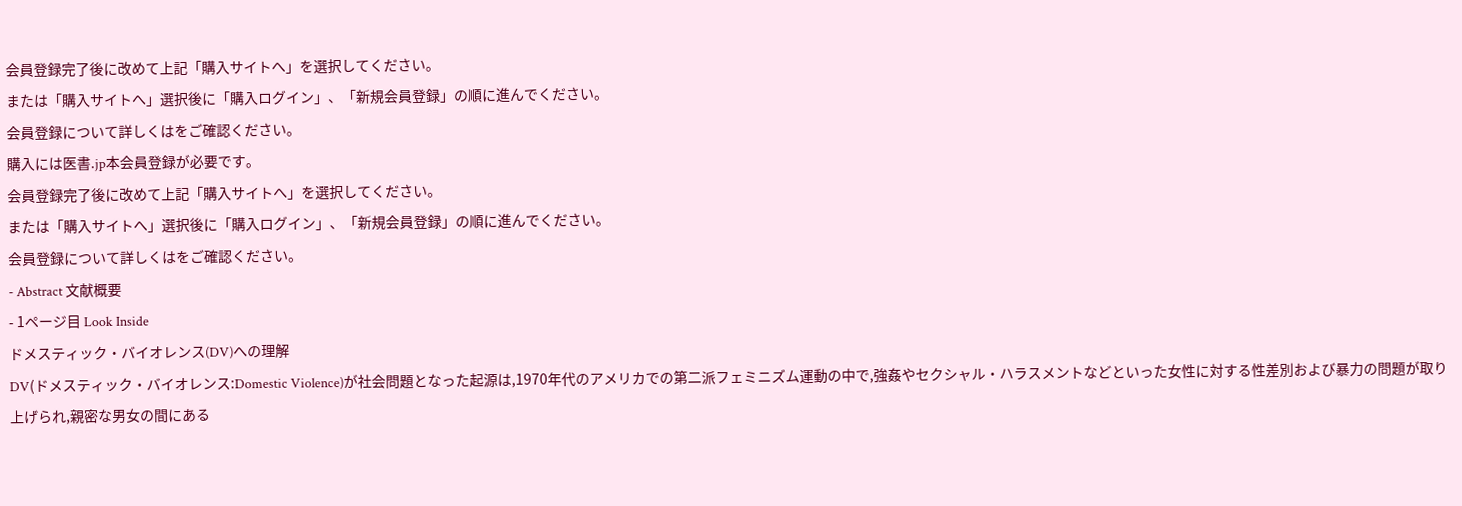会員登録完了後に改めて上記「購入サイトへ」を選択してください。
または「購入サイトへ」選択後に「購入ログイン」、「新規会員登録」の順に進んでください。
会員登録について詳しくはをご確認ください。
購入には医書.jp本会員登録が必要です。
会員登録完了後に改めて上記「購入サイトへ」を選択してください。
または「購入サイトへ」選択後に「購入ログイン」、「新規会員登録」の順に進んでください。
会員登録について詳しくはをご確認ください。
- Abstract 文献概要
- 1ページ目 Look Inside
ドメスティック・バイオレンス(DV)への理解
DV(ドメスティック・バイオレンス:Domestic Violence)が社会問題となった起源は,1970年代のアメリカでの第二派フェミニズム運動の中で,強姦やセクシャル・ハラスメントなどといった女性に対する性差別および暴力の問題が取り上げられ,親密な男女の間にある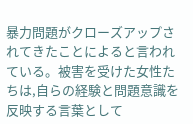暴力問題がクローズアップされてきたことによると言われている。被害を受けた女性たちは,自らの経験と問題意識を反映する言葉として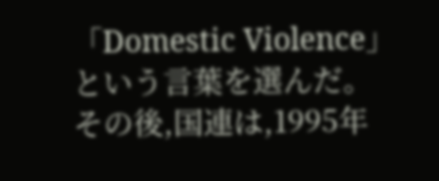「Domestic Violence」という言葉を選んだ。
その後,国連は,1995年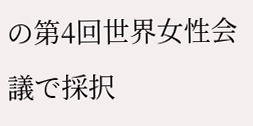の第4回世界女性会議で採択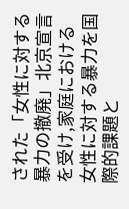された「女性に対する暴力の撤廃」北京宣言を受け,家庭における女性に対する暴力を国際的課題と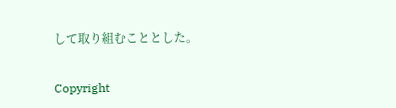して取り組むこととした。

Copyright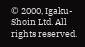© 2000, Igaku-Shoin Ltd. All rights reserved.